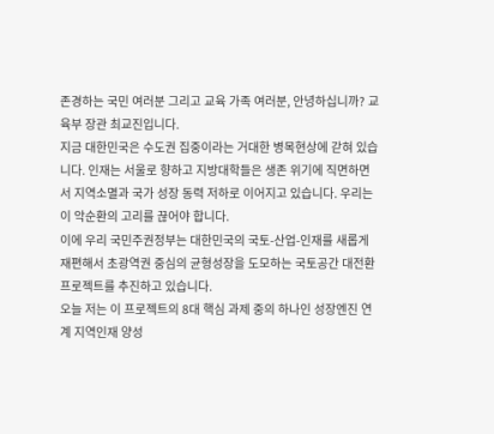존경하는 국민 여러분 그리고 교육 가족 여러분, 안녕하십니까? 교육부 장관 최교진입니다.
지금 대한민국은 수도권 집중이라는 거대한 병목현상에 갇혀 있습니다. 인재는 서울로 향하고 지방대학들은 생존 위기에 직면하면서 지역소멸과 국가 성장 동력 저하로 이어지고 있습니다. 우리는 이 악순환의 고리를 끊어야 합니다.
이에 우리 국민주권정부는 대한민국의 국토-산업-인재를 새롭게 재편해서 초광역권 중심의 균형성장을 도모하는 국토공간 대전환 프로젝트를 추진하고 있습니다.
오늘 저는 이 프로젝트의 8대 핵심 과제 중의 하나인 성장엔진 연계 지역인재 양성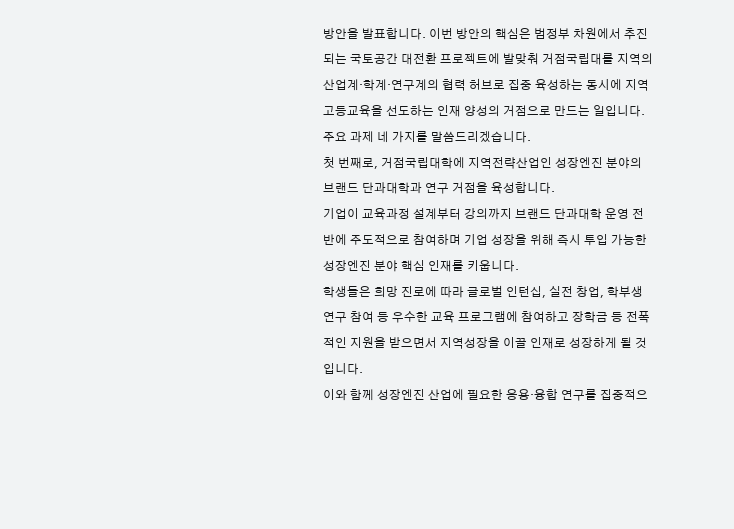방안을 발표합니다. 이번 방안의 핵심은 범정부 차원에서 추진되는 국토공간 대전환 프로젝트에 발맞춰 거점국립대를 지역의 산업계·학계·연구계의 협력 허브로 집중 육성하는 동시에 지역 고등교육을 선도하는 인재 양성의 거점으로 만드는 일입니다.
주요 과제 네 가지를 말씀드리겠습니다.
첫 번째로, 거점국립대학에 지역전략산업인 성장엔진 분야의 브랜드 단과대학과 연구 거점을 육성합니다.
기업이 교육과정 설계부터 강의까지 브랜드 단과대학 운영 전반에 주도적으로 참여하며 기업 성장을 위해 즉시 투입 가능한 성장엔진 분야 핵심 인재를 키웁니다.
학생들은 희망 진로에 따라 글로벌 인턴십, 실전 창업, 학부생 연구 참여 등 우수한 교육 프로그램에 참여하고 장학금 등 전폭적인 지원을 받으면서 지역성장을 이끌 인재로 성장하게 될 것입니다.
이와 함께 성장엔진 산업에 필요한 응용·융합 연구를 집중적으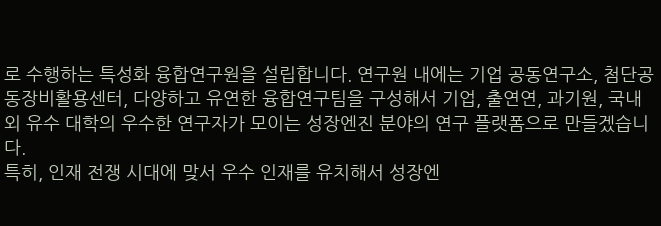로 수행하는 특성화 융합연구원을 설립합니다. 연구원 내에는 기업 공동연구소, 첨단공동장비활용센터, 다양하고 유연한 융합연구팀을 구성해서 기업, 출연연, 과기원, 국내외 유수 대학의 우수한 연구자가 모이는 성장엔진 분야의 연구 플랫폼으로 만들겠습니다.
특히, 인재 전쟁 시대에 맞서 우수 인재를 유치해서 성장엔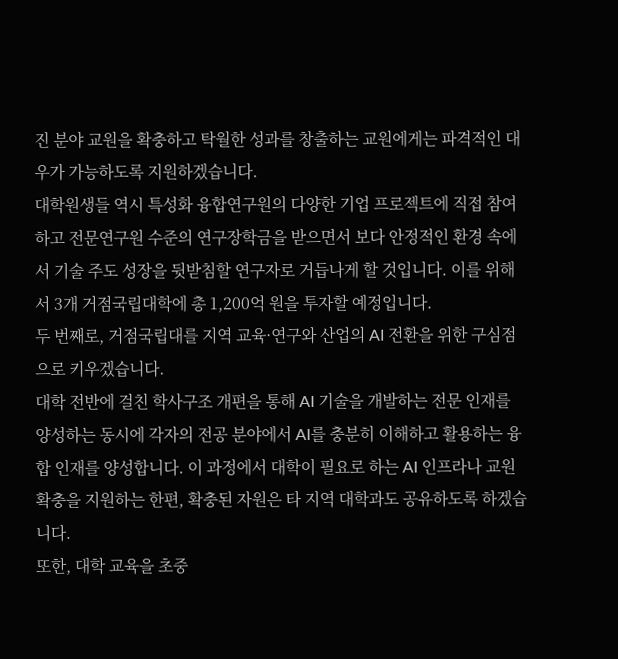진 분야 교원을 확충하고 탁월한 성과를 창출하는 교원에게는 파격적인 대우가 가능하도록 지원하겠습니다.
대학원생들 역시 특성화 융합연구원의 다양한 기업 프로젝트에 직접 참여하고 전문연구원 수준의 연구장학금을 받으면서 보다 안정적인 환경 속에서 기술 주도 성장을 뒷받침할 연구자로 거듭나게 할 것입니다. 이를 위해서 3개 거점국립대학에 총 1,200억 원을 투자할 예정입니다.
두 번째로, 거점국립대를 지역 교육·연구와 산업의 AI 전환을 위한 구심점으로 키우겠습니다.
대학 전반에 걸친 학사구조 개편을 통해 AI 기술을 개발하는 전문 인재를 양성하는 동시에 각자의 전공 분야에서 AI를 충분히 이해하고 활용하는 융합 인재를 양성합니다. 이 과정에서 대학이 필요로 하는 AI 인프라나 교원 확충을 지원하는 한편, 확충된 자원은 타 지역 대학과도 공유하도록 하겠습니다.
또한, 대학 교육을 초중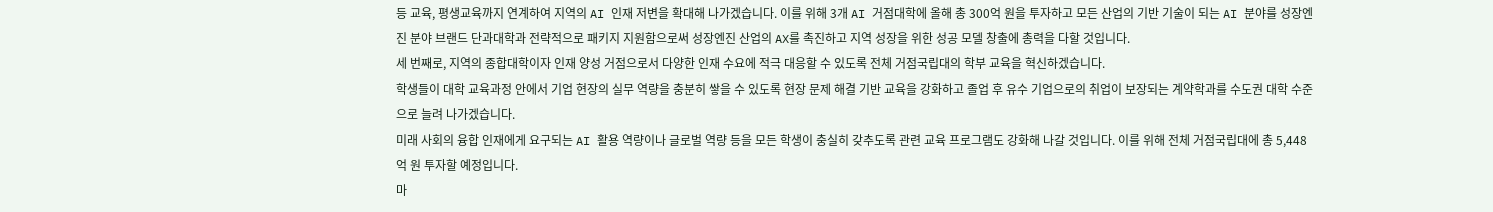등 교육, 평생교육까지 연계하여 지역의 AI 인재 저변을 확대해 나가겠습니다. 이를 위해 3개 AI 거점대학에 올해 총 300억 원을 투자하고 모든 산업의 기반 기술이 되는 AI 분야를 성장엔진 분야 브랜드 단과대학과 전략적으로 패키지 지원함으로써 성장엔진 산업의 AX를 촉진하고 지역 성장을 위한 성공 모델 창출에 총력을 다할 것입니다.
세 번째로, 지역의 종합대학이자 인재 양성 거점으로서 다양한 인재 수요에 적극 대응할 수 있도록 전체 거점국립대의 학부 교육을 혁신하겠습니다.
학생들이 대학 교육과정 안에서 기업 현장의 실무 역량을 충분히 쌓을 수 있도록 현장 문제 해결 기반 교육을 강화하고 졸업 후 유수 기업으로의 취업이 보장되는 계약학과를 수도권 대학 수준으로 늘려 나가겠습니다.
미래 사회의 융합 인재에게 요구되는 AI 활용 역량이나 글로벌 역량 등을 모든 학생이 충실히 갖추도록 관련 교육 프로그램도 강화해 나갈 것입니다. 이를 위해 전체 거점국립대에 총 5,448억 원 투자할 예정입니다.
마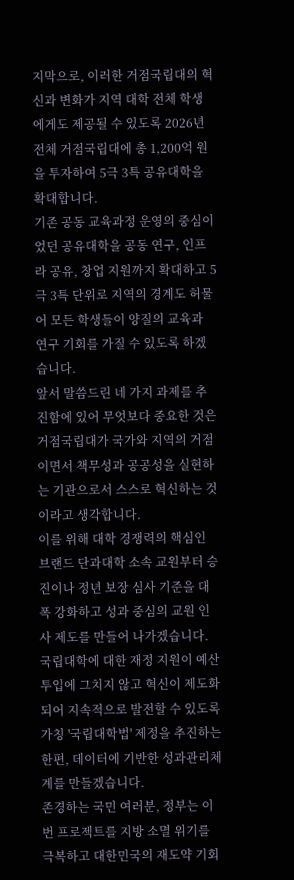지막으로, 이러한 거점국립대의 혁신과 변화가 지역 대학 전체 학생에게도 제공될 수 있도록 2026년 전체 거점국립대에 총 1,200억 원을 투자하여 5극 3특 공유대학을 확대합니다.
기존 공동 교육과정 운영의 중심이었던 공유대학을 공동 연구, 인프라 공유, 창업 지원까지 확대하고 5극 3특 단위로 지역의 경계도 허물어 모든 학생들이 양질의 교육과 연구 기회를 가질 수 있도록 하겠습니다.
앞서 말씀드린 네 가지 과제를 추진함에 있어 무엇보다 중요한 것은 거점국립대가 국가와 지역의 거점이면서 책무성과 공공성을 실현하는 기관으로서 스스로 혁신하는 것이라고 생각합니다.
이를 위해 대학 경쟁력의 핵심인 브랜드 단과대학 소속 교원부터 승진이나 정년 보장 심사 기준을 대폭 강화하고 성과 중심의 교원 인사 제도를 만들어 나가겠습니다.
국립대학에 대한 재정 지원이 예산 투입에 그치지 않고 혁신이 제도화되어 지속적으로 발전할 수 있도록 가칭 '국립대학법' 제정을 추진하는 한편, 데이터에 기반한 성과관리체계를 만들겠습니다.
존경하는 국민 여러분, 정부는 이번 프로젝트를 지방 소멸 위기를 극복하고 대한민국의 재도약 기회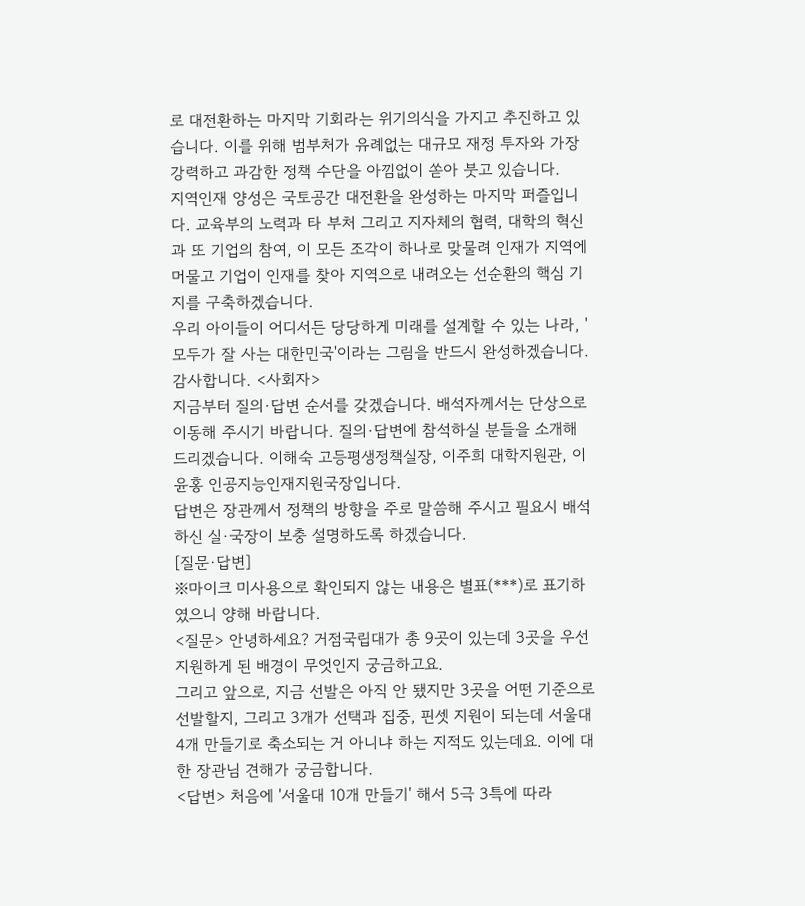로 대전환하는 마지막 기회라는 위기의식을 가지고 추진하고 있습니다. 이를 위해 범부처가 유례없는 대규모 재정 투자와 가장 강력하고 과감한 정책 수단을 아낌없이 쏟아 붓고 있습니다.
지역인재 양성은 국토공간 대전환을 완성하는 마지막 퍼즐입니다. 교육부의 노력과 타 부처 그리고 지자체의 협력, 대학의 혁신과 또 기업의 참여, 이 모든 조각이 하나로 맞물려 인재가 지역에 머물고 기업이 인재를 찾아 지역으로 내려오는 선순환의 핵심 기지를 구축하겠습니다.
우리 아이들이 어디서든 당당하게 미래를 설계할 수 있는 나라, '모두가 잘 사는 대한민국'이라는 그림을 반드시 완성하겠습니다.
감사합니다. <사회자>
지금부터 질의·답변 순서를 갖겠습니다. 배석자께서는 단상으로 이동해 주시기 바랍니다. 질의·답변에 참석하실 분들을 소개해 드리겠습니다. 이해숙 고등평생정책실장, 이주희 대학지원관, 이윤홍 인공지능인재지원국장입니다.
답변은 장관께서 정책의 방향을 주로 말씀해 주시고 필요시 배석하신 실·국장이 보충 설명하도록 하겠습니다.
[질문·답변]
※마이크 미사용으로 확인되지 않는 내용은 별표(***)로 표기하였으니 양해 바랍니다.
<질문> 안녕하세요? 거점국립대가 총 9곳이 있는데 3곳을 우선 지원하게 된 배경이 무엇인지 궁금하고요.
그리고 앞으로, 지금 선발은 아직 안 됐지만 3곳을 어떤 기준으로 선발할지, 그리고 3개가 선택과 집중, 핀셋 지원이 되는데 서울대 4개 만들기로 축소되는 거 아니냐 하는 지적도 있는데요. 이에 대한 장관님 견해가 궁금합니다.
<답변> 처음에 '서울대 10개 만들기' 해서 5극 3특에 따라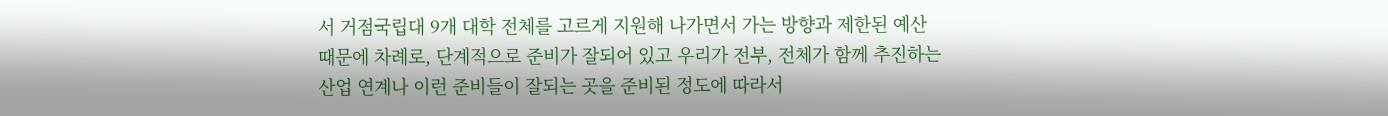서 거점국립대 9개 대학 전체를 고르게 지원해 나가면서 가는 방향과 제한된 예산 때문에 차례로, 단계적으로 준비가 잘되어 있고 우리가 전부, 전체가 함께 추진하는 산업 연계나 이런 준비들이 잘되는 곳을 준비된 정도에 따라서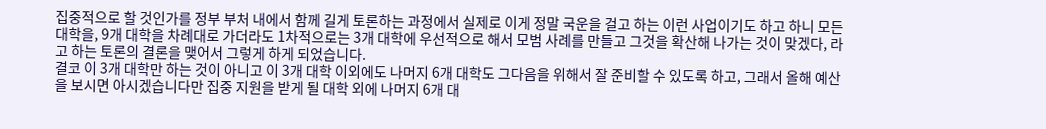집중적으로 할 것인가를 정부 부처 내에서 함께 길게 토론하는 과정에서 실제로 이게 정말 국운을 걸고 하는 이런 사업이기도 하고 하니 모든 대학을, 9개 대학을 차례대로 가더라도 1차적으로는 3개 대학에 우선적으로 해서 모범 사례를 만들고 그것을 확산해 나가는 것이 맞겠다, 라고 하는 토론의 결론을 맺어서 그렇게 하게 되었습니다.
결코 이 3개 대학만 하는 것이 아니고 이 3개 대학 이외에도 나머지 6개 대학도 그다음을 위해서 잘 준비할 수 있도록 하고, 그래서 올해 예산을 보시면 아시겠습니다만 집중 지원을 받게 될 대학 외에 나머지 6개 대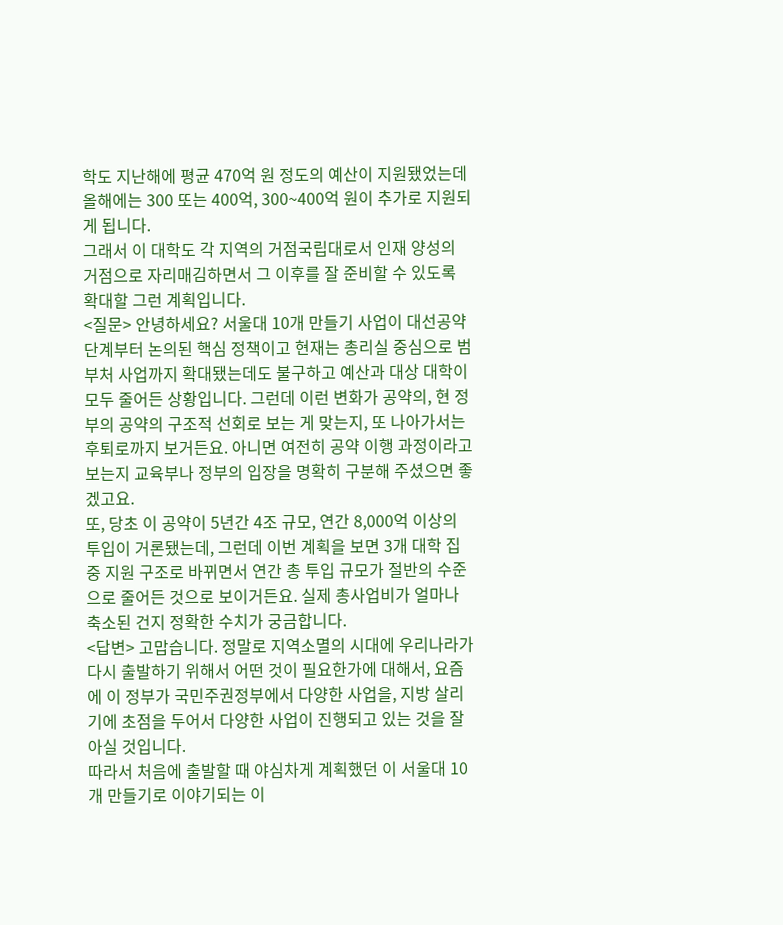학도 지난해에 평균 470억 원 정도의 예산이 지원됐었는데 올해에는 300 또는 400억, 300~400억 원이 추가로 지원되게 됩니다.
그래서 이 대학도 각 지역의 거점국립대로서 인재 양성의 거점으로 자리매김하면서 그 이후를 잘 준비할 수 있도록 확대할 그런 계획입니다.
<질문> 안녕하세요? 서울대 10개 만들기 사업이 대선공약 단계부터 논의된 핵심 정책이고 현재는 총리실 중심으로 범부처 사업까지 확대됐는데도 불구하고 예산과 대상 대학이 모두 줄어든 상황입니다. 그런데 이런 변화가 공약의, 현 정부의 공약의 구조적 선회로 보는 게 맞는지, 또 나아가서는 후퇴로까지 보거든요. 아니면 여전히 공약 이행 과정이라고 보는지 교육부나 정부의 입장을 명확히 구분해 주셨으면 좋겠고요.
또, 당초 이 공약이 5년간 4조 규모, 연간 8,000억 이상의 투입이 거론됐는데, 그런데 이번 계획을 보면 3개 대학 집중 지원 구조로 바뀌면서 연간 총 투입 규모가 절반의 수준으로 줄어든 것으로 보이거든요. 실제 총사업비가 얼마나 축소된 건지 정확한 수치가 궁금합니다.
<답변> 고맙습니다. 정말로 지역소멸의 시대에 우리나라가 다시 출발하기 위해서 어떤 것이 필요한가에 대해서, 요즘에 이 정부가 국민주권정부에서 다양한 사업을, 지방 살리기에 초점을 두어서 다양한 사업이 진행되고 있는 것을 잘 아실 것입니다.
따라서 처음에 출발할 때 야심차게 계획했던 이 서울대 10개 만들기로 이야기되는 이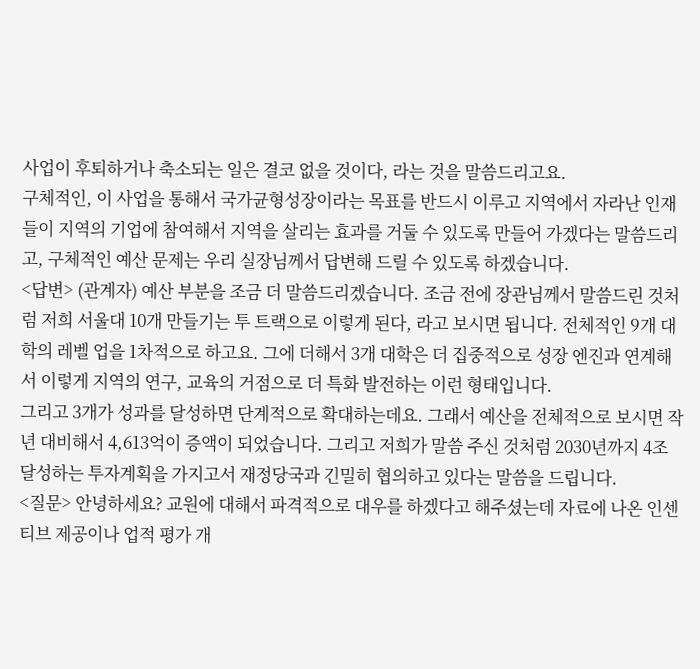사업이 후퇴하거나 축소되는 일은 결코 없을 것이다, 라는 것을 말씀드리고요.
구체적인, 이 사업을 통해서 국가균형성장이라는 목표를 반드시 이루고 지역에서 자라난 인재들이 지역의 기업에 참여해서 지역을 살리는 효과를 거둘 수 있도록 만들어 가겠다는 말씀드리고, 구체적인 예산 문제는 우리 실장님께서 답변해 드릴 수 있도록 하겠습니다.
<답변> (관계자) 예산 부분을 조금 더 말씀드리겠습니다. 조금 전에 장관님께서 말씀드린 것처럼 저희 서울대 10개 만들기는 투 트랙으로 이렇게 된다, 라고 보시면 됩니다. 전체적인 9개 대학의 레벨 업을 1차적으로 하고요. 그에 더해서 3개 대학은 더 집중적으로 성장 엔진과 연계해서 이렇게 지역의 연구, 교육의 거점으로 더 특화 발전하는 이런 형태입니다.
그리고 3개가 성과를 달성하면 단계적으로 확대하는데요. 그래서 예산을 전체적으로 보시면 작년 대비해서 4,613억이 증액이 되었습니다. 그리고 저희가 말씀 주신 것처럼 2030년까지 4조 달성하는 투자계획을 가지고서 재정당국과 긴밀히 협의하고 있다는 말씀을 드립니다.
<질문> 안녕하세요? 교원에 대해서 파격적으로 대우를 하겠다고 해주셨는데 자료에 나온 인센티브 제공이나 업적 평가 개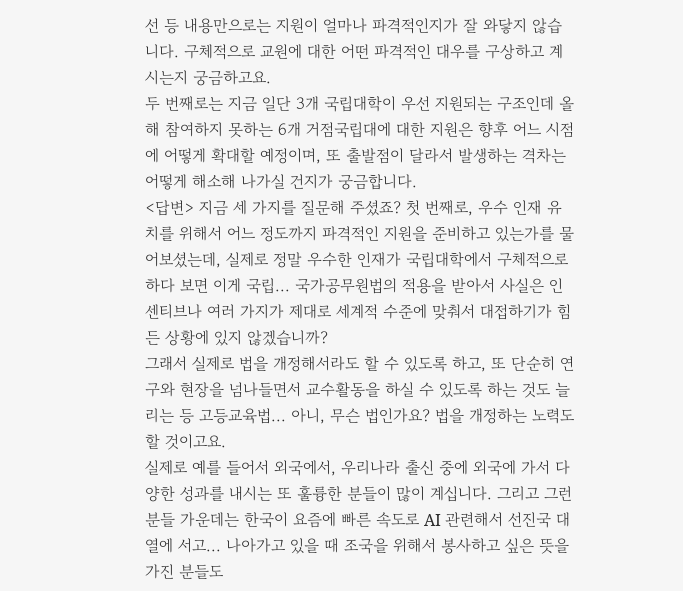선 등 내용만으로는 지원이 얼마나 파격적인지가 잘 와닿지 않습니다. 구체적으로 교원에 대한 어떤 파격적인 대우를 구상하고 계시는지 궁금하고요.
두 번째로는 지금 일단 3개 국립대학이 우선 지원되는 구조인데 올해 참여하지 못하는 6개 거점국립대에 대한 지원은 향후 어느 시점에 어떻게 확대할 예정이며, 또 출발점이 달라서 발생하는 격차는 어떻게 해소해 나가실 건지가 궁금합니다.
<답변> 지금 세 가지를 질문해 주셨죠? 첫 번째로, 우수 인재 유치를 위해서 어느 정도까지 파격적인 지원을 준비하고 있는가를 물어보셨는데, 실제로 정말 우수한 인재가 국립대학에서 구체적으로 하다 보면 이게 국립... 국가공무원법의 적용을 받아서 사실은 인센티브나 여러 가지가 제대로 세계적 수준에 맞춰서 대접하기가 힘든 상황에 있지 않겠습니까?
그래서 실제로 법을 개정해서라도 할 수 있도록 하고, 또 단순히 연구와 현장을 넘나들면서 교수활동을 하실 수 있도록 하는 것도 늘리는 등 고등교육법... 아니, 무슨 법인가요? 법을 개정하는 노력도 할 것이고요.
실제로 예를 들어서 외국에서, 우리나라 출신 중에 외국에 가서 다양한 성과를 내시는 또 훌륭한 분들이 많이 계십니다. 그리고 그런 분들 가운데는 한국이 요즘에 빠른 속도로 AI 관련해서 선진국 대열에 서고... 나아가고 있을 때 조국을 위해서 봉사하고 싶은 뜻을 가진 분들도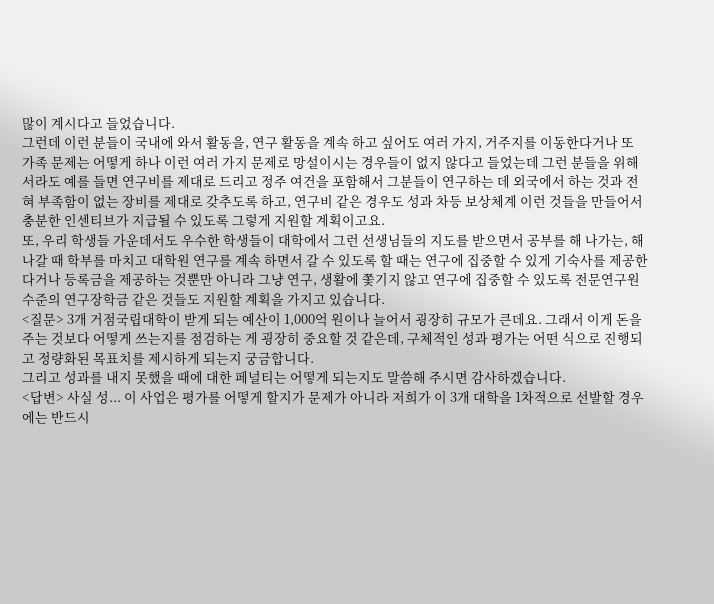많이 계시다고 들었습니다.
그런데 이런 분들이 국내에 와서 활동을, 연구 활동을 계속 하고 싶어도 여러 가지, 거주지를 이동한다거나 또 가족 문제는 어떻게 하나 이런 여러 가지 문제로 망설이시는 경우들이 없지 않다고 들었는데 그런 분들을 위해서라도 예를 들면 연구비를 제대로 드리고 정주 여건을 포함해서 그분들이 연구하는 데 외국에서 하는 것과 전혀 부족함이 없는 장비를 제대로 갖추도록 하고, 연구비 같은 경우도 성과 차등 보상체계 이런 것들을 만들어서 충분한 인센티브가 지급될 수 있도록 그렇게 지원할 계획이고요.
또, 우리 학생들 가운데서도 우수한 학생들이 대학에서 그런 선생님들의 지도를 받으면서 공부를 해 나가는, 해 나갈 때 학부를 마치고 대학원 연구를 계속 하면서 갈 수 있도록 할 때는 연구에 집중할 수 있게 기숙사를 제공한다거나 등록금을 제공하는 것뿐만 아니라 그냥 연구, 생활에 쫓기지 않고 연구에 집중할 수 있도록 전문연구원 수준의 연구장학금 같은 것들도 지원할 계획을 가지고 있습니다.
<질문> 3개 거점국립대학이 받게 되는 예산이 1,000억 원이나 늘어서 굉장히 규모가 큰데요. 그래서 이게 돈을 주는 것보다 어떻게 쓰는지를 점검하는 게 굉장히 중요할 것 같은데, 구체적인 성과 평가는 어떤 식으로 진행되고 정량화된 목표치를 제시하게 되는지 궁금합니다.
그리고 성과를 내지 못했을 때에 대한 페널티는 어떻게 되는지도 말씀해 주시면 감사하겠습니다.
<답변> 사실 성... 이 사업은 평가를 어떻게 할지가 문제가 아니라 저희가 이 3개 대학을 1차적으로 선발할 경우에는 반드시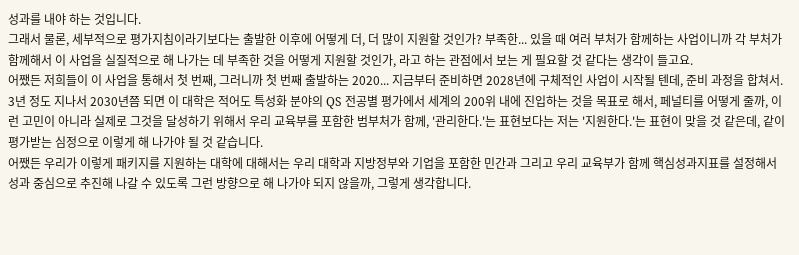성과를 내야 하는 것입니다.
그래서 물론, 세부적으로 평가지침이라기보다는 출발한 이후에 어떻게 더, 더 많이 지원할 것인가? 부족한... 있을 때 여러 부처가 함께하는 사업이니까 각 부처가 함께해서 이 사업을 실질적으로 해 나가는 데 부족한 것을 어떻게 지원할 것인가, 라고 하는 관점에서 보는 게 필요할 것 같다는 생각이 들고요.
어쨌든 저희들이 이 사업을 통해서 첫 번째, 그러니까 첫 번째 출발하는 2020... 지금부터 준비하면 2028년에 구체적인 사업이 시작될 텐데, 준비 과정을 합쳐서. 3년 정도 지나서 2030년쯤 되면 이 대학은 적어도 특성화 분야의 QS 전공별 평가에서 세계의 200위 내에 진입하는 것을 목표로 해서, 페널티를 어떻게 줄까, 이런 고민이 아니라 실제로 그것을 달성하기 위해서 우리 교육부를 포함한 범부처가 함께, '관리한다.'는 표현보다는 저는 '지원한다.'는 표현이 맞을 것 같은데, 같이 평가받는 심정으로 이렇게 해 나가야 될 것 같습니다.
어쨌든 우리가 이렇게 패키지를 지원하는 대학에 대해서는 우리 대학과 지방정부와 기업을 포함한 민간과 그리고 우리 교육부가 함께 핵심성과지표를 설정해서 성과 중심으로 추진해 나갈 수 있도록 그런 방향으로 해 나가야 되지 않을까, 그렇게 생각합니다.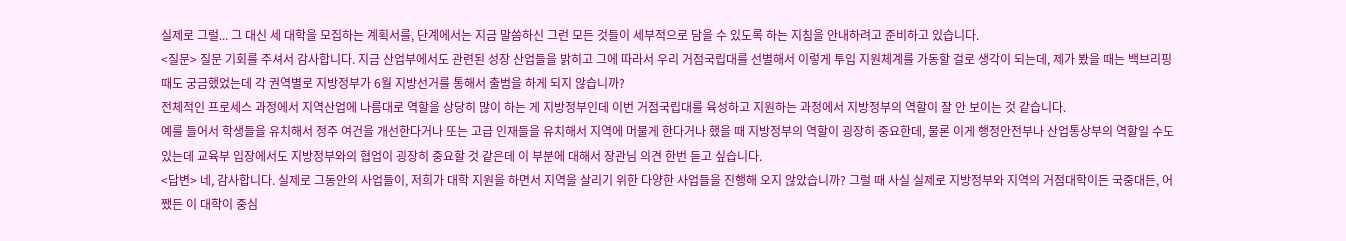실제로 그럴... 그 대신 세 대학을 모집하는 계획서를, 단계에서는 지금 말씀하신 그런 모든 것들이 세부적으로 담을 수 있도록 하는 지침을 안내하려고 준비하고 있습니다.
<질문> 질문 기회를 주셔서 감사합니다. 지금 산업부에서도 관련된 성장 산업들을 밝히고 그에 따라서 우리 거점국립대를 선별해서 이렇게 투입 지원체계를 가동할 걸로 생각이 되는데, 제가 봤을 때는 백브리핑 때도 궁금했었는데 각 권역별로 지방정부가 6월 지방선거를 통해서 출범을 하게 되지 않습니까?
전체적인 프로세스 과정에서 지역산업에 나름대로 역할을 상당히 많이 하는 게 지방정부인데 이번 거점국립대를 육성하고 지원하는 과정에서 지방정부의 역할이 잘 안 보이는 것 같습니다.
예를 들어서 학생들을 유치해서 정주 여건을 개선한다거나 또는 고급 인재들을 유치해서 지역에 머물게 한다거나 했을 때 지방정부의 역할이 굉장히 중요한데, 물론 이게 행정안전부나 산업통상부의 역할일 수도 있는데 교육부 입장에서도 지방정부와의 협업이 굉장히 중요할 것 같은데 이 부분에 대해서 장관님 의견 한번 듣고 싶습니다.
<답변> 네, 감사합니다. 실제로 그동안의 사업들이, 저희가 대학 지원을 하면서 지역을 살리기 위한 다양한 사업들을 진행해 오지 않았습니까? 그럴 때 사실 실제로 지방정부와 지역의 거점대학이든 국중대든, 어쨌든 이 대학이 중심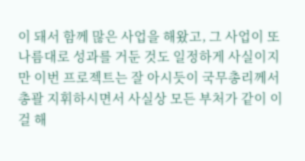이 돼서 함께 많은 사업을 해왔고, 그 사업이 또 나름대로 성과를 거둔 것도 일정하게 사실이지만 이번 프로젝트는 잘 아시듯이 국무총리께서 총괄 지휘하시면서 사실상 모든 부처가 같이 이걸 해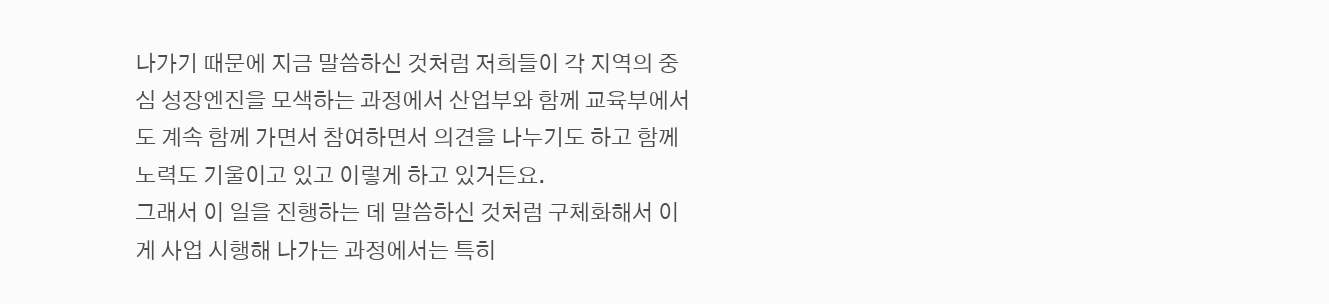나가기 때문에 지금 말씀하신 것처럼 저희들이 각 지역의 중심 성장엔진을 모색하는 과정에서 산업부와 함께 교육부에서도 계속 함께 가면서 참여하면서 의견을 나누기도 하고 함께 노력도 기울이고 있고 이렇게 하고 있거든요.
그래서 이 일을 진행하는 데 말씀하신 것처럼 구체화해서 이게 사업 시행해 나가는 과정에서는 특히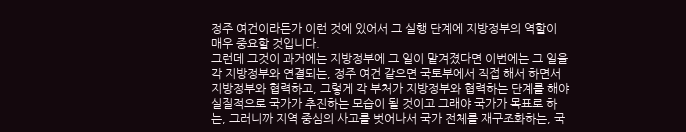정주 여건이라든가 이런 것에 있어서 그 실행 단계에 지방정부의 역할이 매우 중요할 것입니다.
그런데 그것이 과거에는 지방정부에 그 일이 맡겨졌다면 이번에는 그 일을 각 지방정부와 연결되는, 정주 여건 같으면 국토부에서 직접 해서 하면서 지방정부와 협력하고, 그렇게 각 부처가 지방정부와 협력하는 단계를 해야 실질적으로 국가가 추진하는 모습이 될 것이고 그래야 국가가 목표로 하는, 그러니까 지역 중심의 사고를 벗어나서 국가 전체를 재구조화하는, 국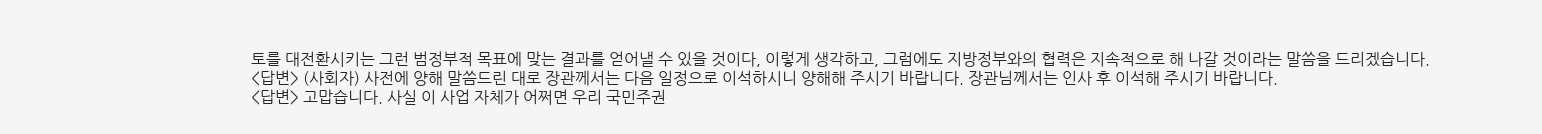토를 대전환시키는 그런 범정부적 목표에 맞는 결과를 얻어낼 수 있을 것이다, 이렇게 생각하고, 그럼에도 지방정부와의 협력은 지속적으로 해 나갈 것이라는 말씀을 드리겠습니다.
<답변> (사회자) 사전에 양해 말씀드린 대로 장관께서는 다음 일정으로 이석하시니 양해해 주시기 바랍니다. 장관님께서는 인사 후 이석해 주시기 바랍니다.
<답변> 고맙습니다. 사실 이 사업 자체가 어쩌면 우리 국민주권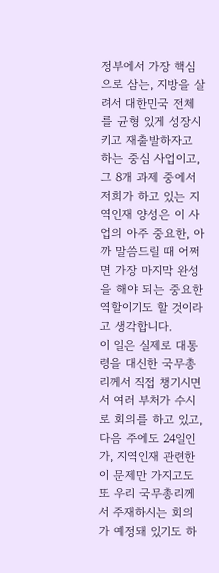정부에서 가장 핵심으로 삼는, 지방을 살려서 대한민국 전체를 균형 있게 성장시키고 재출발하자고 하는 중심 사업이고, 그 8개 과제 중에서 저희가 하고 있는 지역인재 양성은 이 사업의 아주 중요한, 아까 말씀드릴 때 어쩌면 가장 마지막 완성을 해야 되는 중요한 역할이기도 할 것이라고 생각합니다.
이 일은 실제로 대통령을 대신한 국무총리께서 직접 챙기시면서 여러 부처가 수시로 회의를 하고 있고, 다음 주에도 24일인가, 지역인재 관련한 이 문제만 가지고도 또 우리 국무총리께서 주재하시는 회의가 예정돼 있기도 하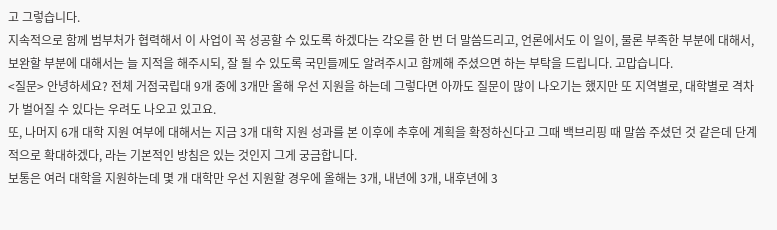고 그렇습니다.
지속적으로 함께 범부처가 협력해서 이 사업이 꼭 성공할 수 있도록 하겠다는 각오를 한 번 더 말씀드리고, 언론에서도 이 일이, 물론 부족한 부분에 대해서, 보완할 부분에 대해서는 늘 지적을 해주시되, 잘 될 수 있도록 국민들께도 알려주시고 함께해 주셨으면 하는 부탁을 드립니다. 고맙습니다.
<질문> 안녕하세요? 전체 거점국립대 9개 중에 3개만 올해 우선 지원을 하는데 그렇다면 아까도 질문이 많이 나오기는 했지만 또 지역별로, 대학별로 격차가 벌어질 수 있다는 우려도 나오고 있고요.
또, 나머지 6개 대학 지원 여부에 대해서는 지금 3개 대학 지원 성과를 본 이후에 추후에 계획을 확정하신다고 그때 백브리핑 때 말씀 주셨던 것 같은데 단계적으로 확대하겠다, 라는 기본적인 방침은 있는 것인지 그게 궁금합니다.
보통은 여러 대학을 지원하는데 몇 개 대학만 우선 지원할 경우에 올해는 3개, 내년에 3개, 내후년에 3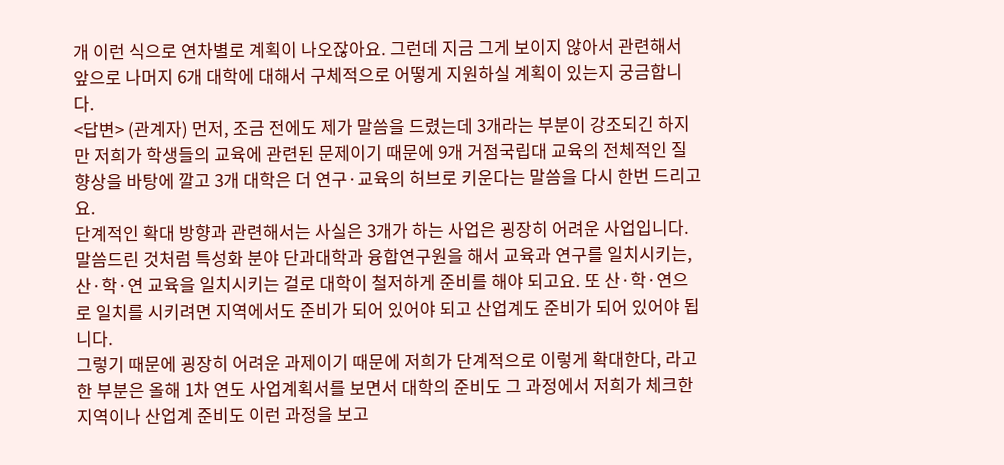개 이런 식으로 연차별로 계획이 나오잖아요. 그런데 지금 그게 보이지 않아서 관련해서 앞으로 나머지 6개 대학에 대해서 구체적으로 어떻게 지원하실 계획이 있는지 궁금합니다.
<답변> (관계자) 먼저, 조금 전에도 제가 말씀을 드렸는데 3개라는 부분이 강조되긴 하지만 저희가 학생들의 교육에 관련된 문제이기 때문에 9개 거점국립대 교육의 전체적인 질 향상을 바탕에 깔고 3개 대학은 더 연구·교육의 허브로 키운다는 말씀을 다시 한번 드리고요.
단계적인 확대 방향과 관련해서는 사실은 3개가 하는 사업은 굉장히 어려운 사업입니다. 말씀드린 것처럼 특성화 분야 단과대학과 융합연구원을 해서 교육과 연구를 일치시키는, 산·학·연 교육을 일치시키는 걸로 대학이 철저하게 준비를 해야 되고요. 또 산·학·연으로 일치를 시키려면 지역에서도 준비가 되어 있어야 되고 산업계도 준비가 되어 있어야 됩니다.
그렇기 때문에 굉장히 어려운 과제이기 때문에 저희가 단계적으로 이렇게 확대한다, 라고 한 부분은 올해 1차 연도 사업계획서를 보면서 대학의 준비도 그 과정에서 저희가 체크한 지역이나 산업계 준비도 이런 과정을 보고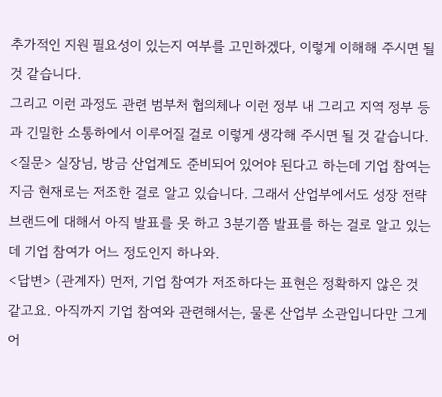추가적인 지원 필요성이 있는지 여부를 고민하겠다, 이렇게 이해해 주시면 될 것 같습니다.
그리고 이런 과정도 관련 범부처 협의체나 이런 정부 내 그리고 지역 정부 등과 긴밀한 소통하에서 이루어질 걸로 이렇게 생각해 주시면 될 것 같습니다.
<질문> 실장님, 방금 산업계도 준비되어 있어야 된다고 하는데 기업 참여는 지금 현재로는 저조한 걸로 알고 있습니다. 그래서 산업부에서도 성장 전략 브랜드에 대해서 아직 발표를 못 하고 3분기쯤 발표를 하는 걸로 알고 있는데 기업 참여가 어느 정도인지 하나와.
<답변> (관계자) 먼저, 기업 참여가 저조하다는 표현은 정확하지 않은 것 같고요. 아직까지 기업 참여와 관련해서는, 물론 산업부 소관입니다만 그게 어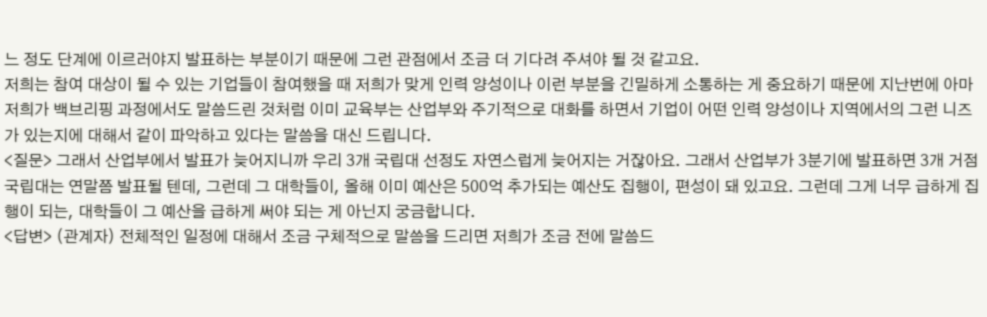느 정도 단계에 이르러야지 발표하는 부분이기 때문에 그런 관점에서 조금 더 기다려 주셔야 될 것 같고요.
저희는 참여 대상이 될 수 있는 기업들이 참여했을 때 저희가 맞게 인력 양성이나 이런 부분을 긴밀하게 소통하는 게 중요하기 때문에 지난번에 아마 저희가 백브리핑 과정에서도 말씀드린 것처럼 이미 교육부는 산업부와 주기적으로 대화를 하면서 기업이 어떤 인력 양성이나 지역에서의 그런 니즈가 있는지에 대해서 같이 파악하고 있다는 말씀을 대신 드립니다.
<질문> 그래서 산업부에서 발표가 늦어지니까 우리 3개 국립대 선정도 자연스럽게 늦어지는 거잖아요. 그래서 산업부가 3분기에 발표하면 3개 거점국립대는 연말쯤 발표될 텐데, 그런데 그 대학들이, 올해 이미 예산은 500억 추가되는 예산도 집행이, 편성이 돼 있고요. 그런데 그게 너무 급하게 집행이 되는, 대학들이 그 예산을 급하게 써야 되는 게 아닌지 궁금합니다.
<답변> (관계자) 전체적인 일정에 대해서 조금 구체적으로 말씀을 드리면 저희가 조금 전에 말씀드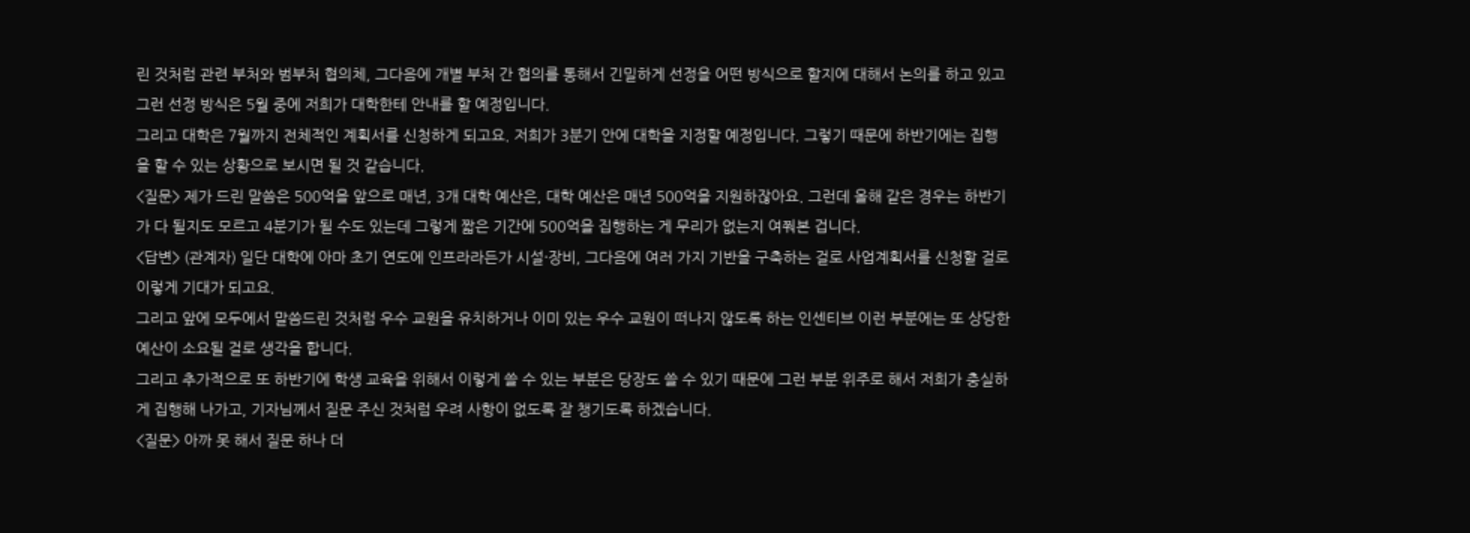린 것처럼 관련 부처와 범부처 협의체, 그다음에 개별 부처 간 협의를 통해서 긴밀하게 선정을 어떤 방식으로 할지에 대해서 논의를 하고 있고 그런 선정 방식은 5월 중에 저희가 대학한테 안내를 할 예정입니다.
그리고 대학은 7월까지 전체적인 계획서를 신청하게 되고요. 저희가 3분기 안에 대학을 지정할 예정입니다. 그렇기 때문에 하반기에는 집행을 할 수 있는 상황으로 보시면 될 것 같습니다.
<질문> 제가 드린 말씀은 500억을 앞으로 매년, 3개 대학 예산은, 대학 예산은 매년 500억을 지원하잖아요. 그런데 올해 같은 경우는 하반기가 다 될지도 모르고 4분기가 될 수도 있는데 그렇게 짧은 기간에 500억을 집행하는 게 무리가 없는지 여쭤본 겁니다.
<답변> (관계자) 일단 대학에 아마 초기 연도에 인프라라든가 시설·장비, 그다음에 여러 가지 기반을 구축하는 걸로 사업계획서를 신청할 걸로 이렇게 기대가 되고요.
그리고 앞에 모두에서 말씀드린 것처럼 우수 교원을 유치하거나 이미 있는 우수 교원이 떠나지 않도록 하는 인센티브 이런 부분에는 또 상당한 예산이 소요될 걸로 생각을 합니다.
그리고 추가적으로 또 하반기에 학생 교육을 위해서 이렇게 쓸 수 있는 부분은 당장도 쓸 수 있기 때문에 그런 부분 위주로 해서 저희가 충실하게 집행해 나가고, 기자님께서 질문 주신 것처럼 우려 사항이 없도록 잘 챙기도록 하겠습니다.
<질문> 아까 못 해서 질문 하나 더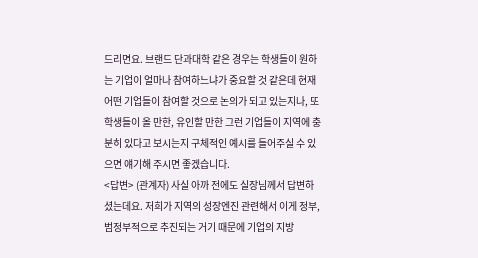드리면요. 브랜드 단과대학 같은 경우는 학생들이 원하는 기업이 얼마나 참여하느냐가 중요할 것 같은데 현재 어떤 기업들이 참여할 것으로 논의가 되고 있는지나, 또 학생들이 올 만한, 유인할 만한 그런 기업들이 지역에 충분히 있다고 보시는지 구체적인 예시를 들어주실 수 있으면 얘기해 주시면 좋겠습니다.
<답변> (관계자) 사실 아까 전에도 실장님께서 답변하셨는데요. 저희가 지역의 성장엔진 관련해서 이게 정부, 범정부적으로 추진되는 거기 때문에 기업의 지방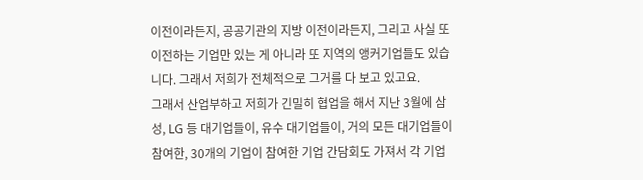이전이라든지, 공공기관의 지방 이전이라든지, 그리고 사실 또 이전하는 기업만 있는 게 아니라 또 지역의 앵커기업들도 있습니다. 그래서 저희가 전체적으로 그거를 다 보고 있고요.
그래서 산업부하고 저희가 긴밀히 협업을 해서 지난 3월에 삼성, LG 등 대기업들이, 유수 대기업들이, 거의 모든 대기업들이 참여한, 30개의 기업이 참여한 기업 간담회도 가져서 각 기업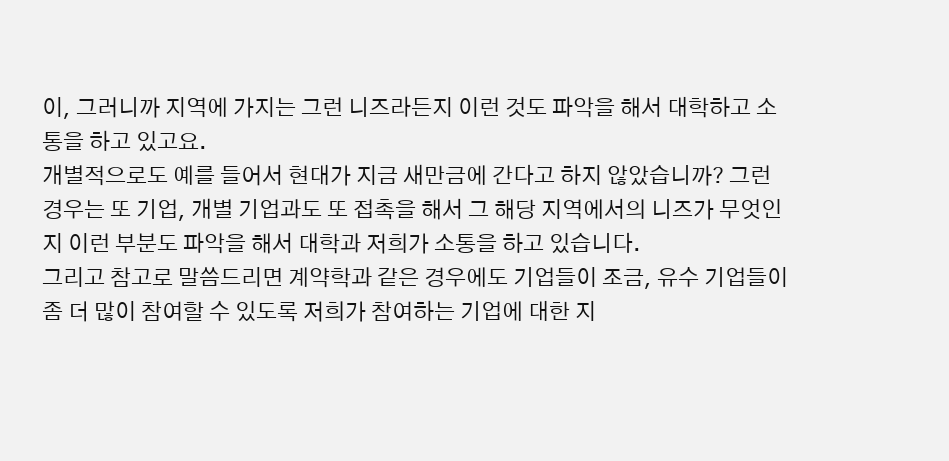이, 그러니까 지역에 가지는 그런 니즈라든지 이런 것도 파악을 해서 대학하고 소통을 하고 있고요.
개별적으로도 예를 들어서 현대가 지금 새만금에 간다고 하지 않았습니까? 그런 경우는 또 기업, 개별 기업과도 또 접촉을 해서 그 해당 지역에서의 니즈가 무엇인지 이런 부분도 파악을 해서 대학과 저희가 소통을 하고 있습니다.
그리고 참고로 말씀드리면 계약학과 같은 경우에도 기업들이 조금, 유수 기업들이 좀 더 많이 참여할 수 있도록 저희가 참여하는 기업에 대한 지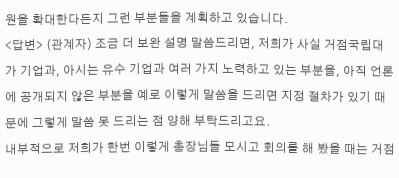원을 확대한다든지 그런 부분들을 계획하고 있습니다.
<답변> (관계자) 조금 더 보완 설명 말씀드리면, 저희가 사실 거점국립대가 기업과, 아시는 유수 기업과 여러 가지 노력하고 있는 부분을, 아직 언론에 공개되지 않은 부분을 예로 이렇게 말씀을 드리면 지정 절차가 있기 때문에 그렇게 말씀 못 드리는 점 양해 부탁드리고요.
내부적으로 저희가 한번 이렇게 총장님들 모시고 회의를 해 봤을 때는 거점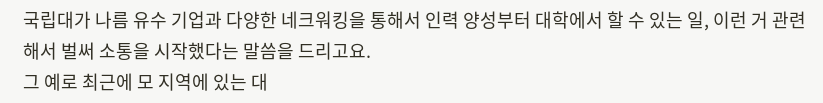국립대가 나름 유수 기업과 다양한 네크워킹을 통해서 인력 양성부터 대학에서 할 수 있는 일, 이런 거 관련해서 벌써 소통을 시작했다는 말씀을 드리고요.
그 예로 최근에 모 지역에 있는 대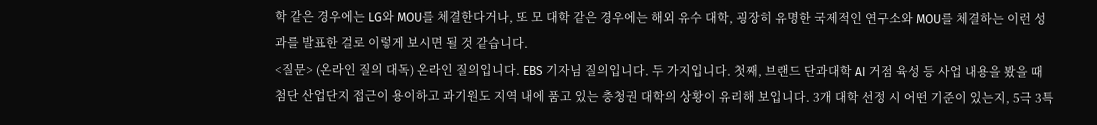학 같은 경우에는 LG와 MOU를 체결한다거나, 또 모 대학 같은 경우에는 해외 유수 대학, 굉장히 유명한 국제적인 연구소와 MOU를 체결하는 이런 성과를 발표한 걸로 이렇게 보시면 될 것 같습니다.
<질문> (온라인 질의 대독) 온라인 질의입니다. EBS 기자님 질의입니다. 두 가지입니다. 첫째, 브랜드 단과대학 AI 거점 육성 등 사업 내용을 봤을 때 첨단 산업단지 접근이 용이하고 과기원도 지역 내에 품고 있는 충청권 대학의 상황이 유리해 보입니다. 3개 대학 선정 시 어떤 기준이 있는지, 5극 3특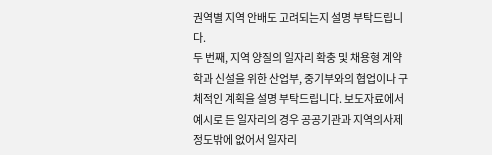권역별 지역 안배도 고려되는지 설명 부탁드립니다.
두 번째, 지역 양질의 일자리 확충 및 채용형 계약학과 신설을 위한 산업부, 중기부와의 협업이나 구체적인 계획을 설명 부탁드립니다. 보도자료에서 예시로 든 일자리의 경우 공공기관과 지역의사제 정도밖에 없어서 일자리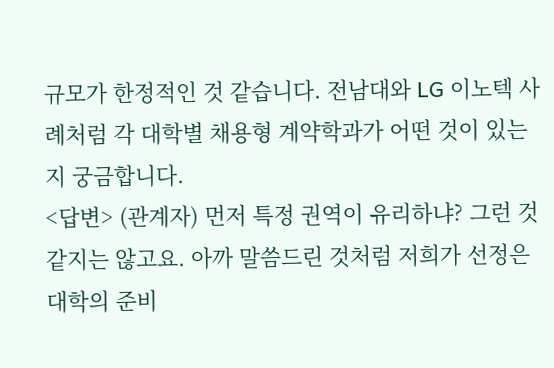규모가 한정적인 것 같습니다. 전남대와 LG 이노텍 사례처럼 각 대학별 채용형 계약학과가 어떤 것이 있는지 궁금합니다.
<답변> (관계자) 먼저 특정 권역이 유리하냐? 그런 것 같지는 않고요. 아까 말씀드린 것처럼 저희가 선정은 대학의 준비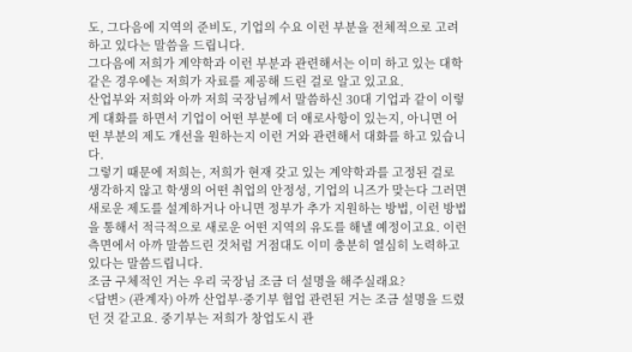도, 그다음에 지역의 준비도, 기업의 수요 이런 부분을 전체적으로 고려하고 있다는 말씀을 드립니다.
그다음에 저희가 계약학과 이런 부분과 관련해서는 이미 하고 있는 대학 같은 경우에는 저희가 자료를 제공해 드린 걸로 알고 있고요.
산업부와 저희와 아까 저희 국장님께서 말씀하신 30대 기업과 같이 이렇게 대화를 하면서 기업이 어떤 부분에 더 애로사항이 있는지, 아니면 어떤 부분의 제도 개선을 원하는지 이런 거와 관련해서 대화를 하고 있습니다.
그렇기 때문에 저희는, 저희가 현재 갖고 있는 계약학과를 고정된 걸로 생각하지 않고 학생의 어떤 취업의 안정성, 기업의 니즈가 맞는다 그러면 새로운 제도를 설계하거나 아니면 정부가 추가 지원하는 방법, 이런 방법을 통해서 적극적으로 새로운 어떤 지역의 유도를 해낼 예정이고요. 이런 측면에서 아까 말씀드린 것처럼 거점대도 이미 충분히 열심히 노력하고 있다는 말씀드립니다.
조금 구체적인 거는 우리 국장님 조금 더 설명을 해주실래요?
<답변> (관계자) 아까 산업부·중기부 협업 관련된 거는 조금 설명을 드렸던 것 같고요. 중기부는 저희가 창업도시 관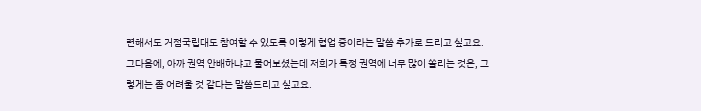련해서도 거점국립대도 참여할 수 있도록 이렇게 협업 중이라는 말씀 추가로 드리고 싶고요.
그다음에, 아까 권역 안배하냐고 물어보셨는데 저희가 특정 권역에 너무 많이 쏠리는 것은, 그렇게는 좀 어려울 것 같다는 말씀드리고 싶고요.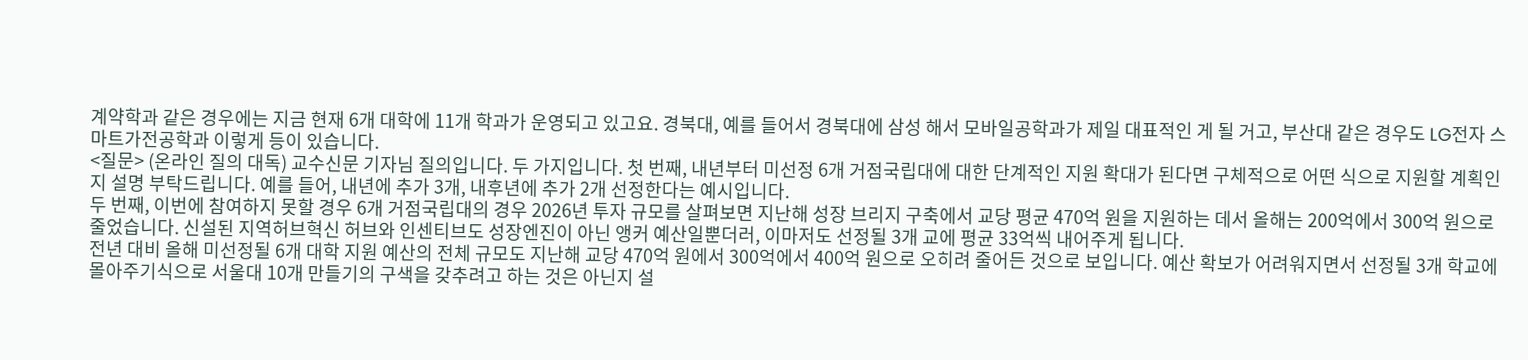계약학과 같은 경우에는 지금 현재 6개 대학에 11개 학과가 운영되고 있고요. 경북대, 예를 들어서 경북대에 삼성 해서 모바일공학과가 제일 대표적인 게 될 거고, 부산대 같은 경우도 LG전자 스마트가전공학과 이렇게 등이 있습니다.
<질문> (온라인 질의 대독) 교수신문 기자님 질의입니다. 두 가지입니다. 첫 번째, 내년부터 미선정 6개 거점국립대에 대한 단계적인 지원 확대가 된다면 구체적으로 어떤 식으로 지원할 계획인지 설명 부탁드립니다. 예를 들어, 내년에 추가 3개, 내후년에 추가 2개 선정한다는 예시입니다.
두 번째, 이번에 참여하지 못할 경우 6개 거점국립대의 경우 2026년 투자 규모를 살펴보면 지난해 성장 브리지 구축에서 교당 평균 470억 원을 지원하는 데서 올해는 200억에서 300억 원으로 줄었습니다. 신설된 지역허브혁신 허브와 인센티브도 성장엔진이 아닌 앵커 예산일뿐더러, 이마저도 선정될 3개 교에 평균 33억씩 내어주게 됩니다.
전년 대비 올해 미선정될 6개 대학 지원 예산의 전체 규모도 지난해 교당 470억 원에서 300억에서 400억 원으로 오히려 줄어든 것으로 보입니다. 예산 확보가 어려워지면서 선정될 3개 학교에 몰아주기식으로 서울대 10개 만들기의 구색을 갖추려고 하는 것은 아닌지 설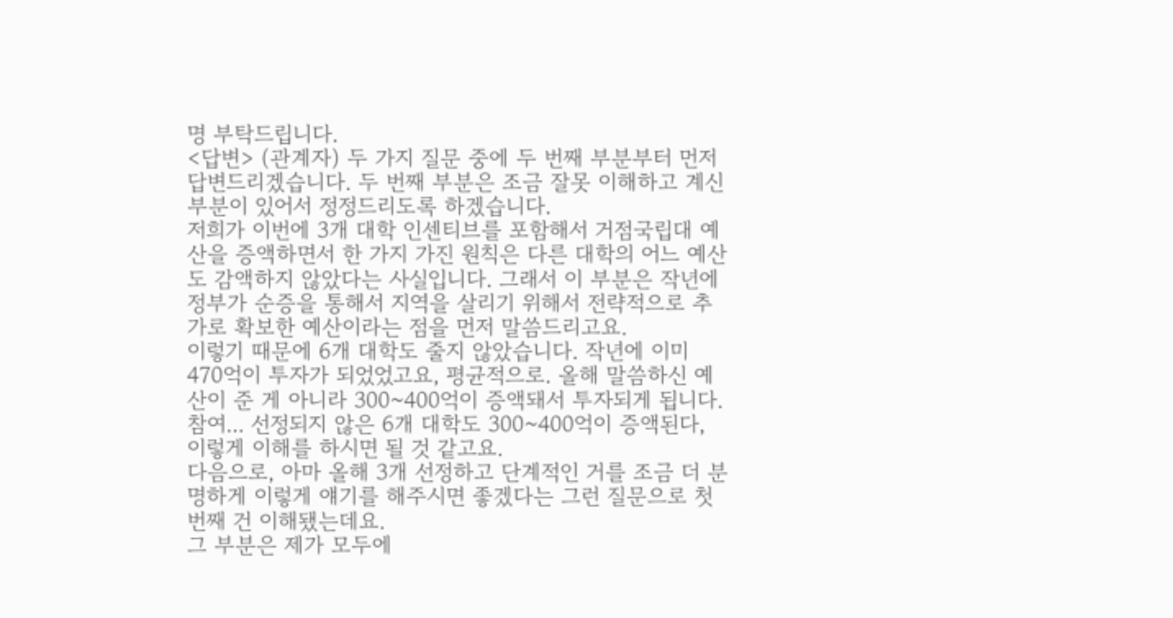명 부탁드립니다.
<답변> (관계자) 두 가지 질문 중에 두 번째 부분부터 먼저 답변드리겠습니다. 두 번째 부분은 조금 잘못 이해하고 계신 부분이 있어서 정정드리도록 하겠습니다.
저희가 이번에 3개 대학 인센티브를 포함해서 거점국립대 예산을 증액하면서 한 가지 가진 원칙은 다른 대학의 어느 예산도 감액하지 않았다는 사실입니다. 그래서 이 부분은 작년에 정부가 순증을 통해서 지역을 살리기 위해서 전략적으로 추가로 확보한 예산이라는 점을 먼저 말씀드리고요.
이렇기 때문에 6개 대학도 줄지 않았습니다. 작년에 이미 470억이 투자가 되었었고요, 평균적으로. 올해 말씀하신 예산이 준 게 아니라 300~400억이 증액돼서 투자되게 됩니다. 참여... 선정되지 않은 6개 대학도 300~400억이 증액된다, 이렇게 이해를 하시면 될 것 같고요.
다음으로, 아마 올해 3개 선정하고 단계적인 거를 조금 더 분명하게 이렇게 얘기를 해주시면 좋겠다는 그런 질문으로 첫 번째 건 이해됐는데요.
그 부분은 제가 모두에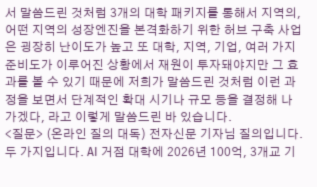서 말씀드린 것처럼 3개의 대학 패키지를 통해서 지역의, 어떤 지역의 성장엔진을 본격화하기 위한 허브 구축 사업은 굉장히 난이도가 높고 또 대학, 지역, 기업, 여러 가지 준비도가 이루어진 상황에서 재원이 투자돼야지만 그 효과를 볼 수 있기 때문에 저희가 말씀드린 것처럼 이런 과정을 보면서 단계적인 확대 시기나 규모 등을 결정해 나가겠다, 라고 이렇게 말씀드린 바 있습니다.
<질문> (온라인 질의 대독) 전자신문 기자님 질의입니다. 두 가지입니다. AI 거점 대학에 2026년 100억, 3개교 기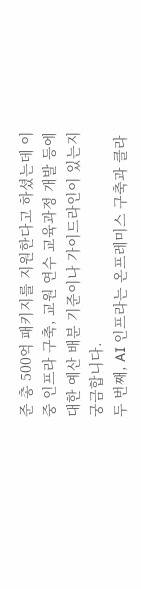준 총 500억 패키지를 지원한다고 하셨는데 이 중 인프라 구축, 교원 연수 교육과정 개발 등에 대한 예산 배분 기준이나 가이드라인이 있는지 궁금합니다.
두 번째, AI 인프라는 온프레미스 구축과 클라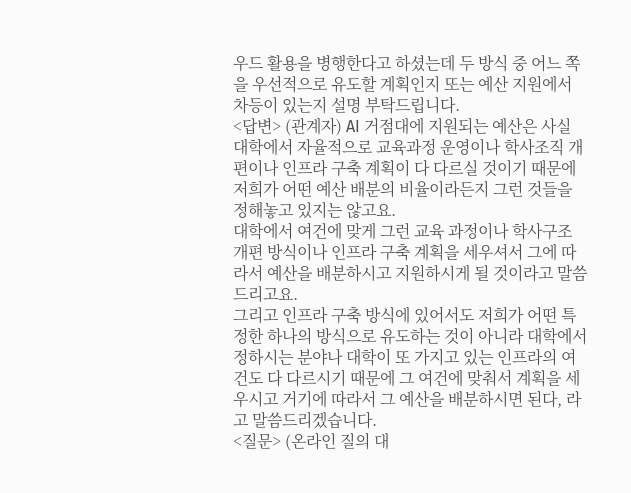우드 활용을 병행한다고 하셨는데 두 방식 중 어느 쪽을 우선적으로 유도할 계획인지 또는 예산 지원에서 차등이 있는지 설명 부탁드립니다.
<답변> (관계자) AI 거점대에 지원되는 예산은 사실 대학에서 자율적으로 교육과정 운영이나 학사조직 개편이나 인프라 구축 계획이 다 다르실 것이기 때문에 저희가 어떤 예산 배분의 비율이라든지 그런 것들을 정해놓고 있지는 않고요.
대학에서 여건에 맞게 그런 교육 과정이나 학사구조 개편 방식이나 인프라 구축 계획을 세우셔서 그에 따라서 예산을 배분하시고 지원하시게 될 것이라고 말씀드리고요.
그리고 인프라 구축 방식에 있어서도 저희가 어떤 특정한 하나의 방식으로 유도하는 것이 아니라 대학에서 정하시는 분야나 대학이 또 가지고 있는 인프라의 여건도 다 다르시기 때문에 그 여건에 맞춰서 계획을 세우시고 거기에 따라서 그 예산을 배분하시면 된다, 라고 말씀드리겠습니다.
<질문> (온라인 질의 대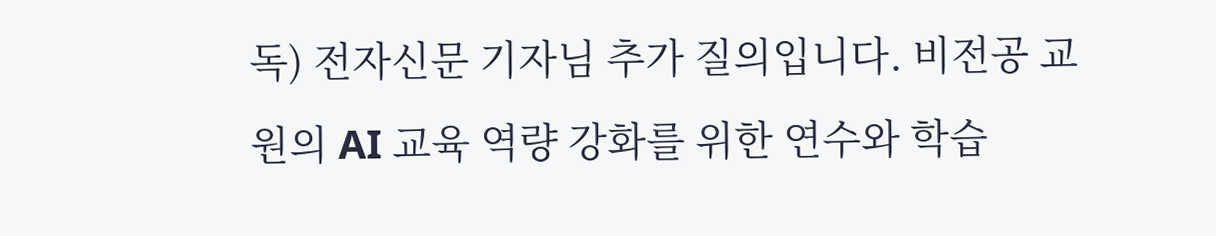독) 전자신문 기자님 추가 질의입니다. 비전공 교원의 AI 교육 역량 강화를 위한 연수와 학습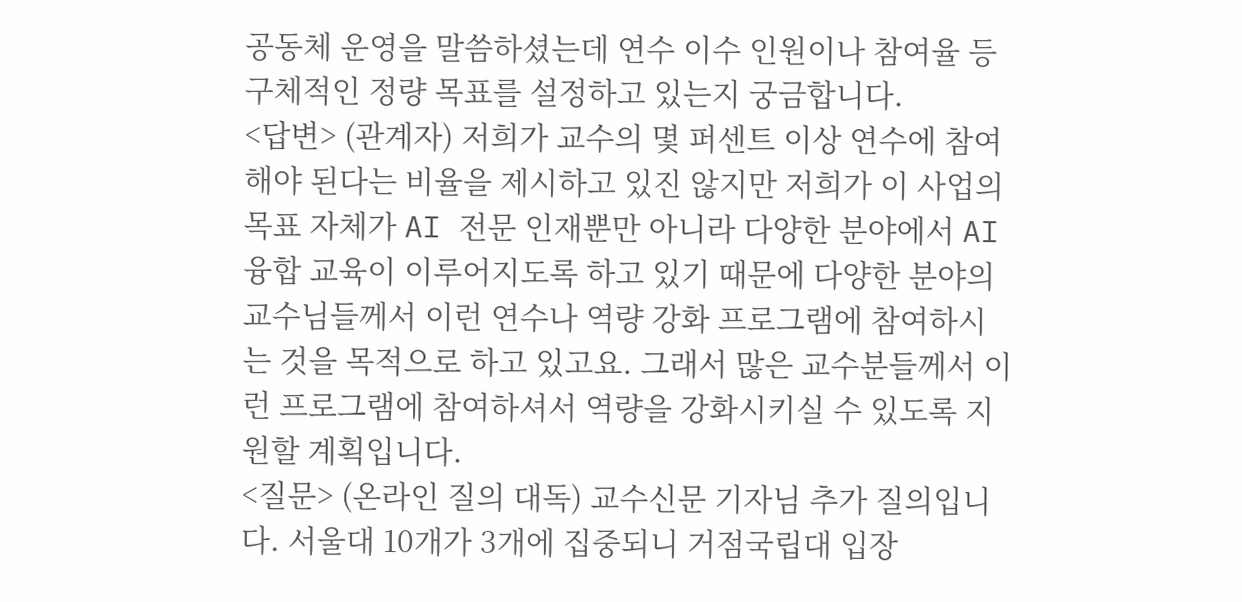공동체 운영을 말씀하셨는데 연수 이수 인원이나 참여율 등 구체적인 정량 목표를 설정하고 있는지 궁금합니다.
<답변> (관계자) 저희가 교수의 몇 퍼센트 이상 연수에 참여해야 된다는 비율을 제시하고 있진 않지만 저희가 이 사업의 목표 자체가 AI 전문 인재뿐만 아니라 다양한 분야에서 AI 융합 교육이 이루어지도록 하고 있기 때문에 다양한 분야의 교수님들께서 이런 연수나 역량 강화 프로그램에 참여하시는 것을 목적으로 하고 있고요. 그래서 많은 교수분들께서 이런 프로그램에 참여하셔서 역량을 강화시키실 수 있도록 지원할 계획입니다.
<질문> (온라인 질의 대독) 교수신문 기자님 추가 질의입니다. 서울대 10개가 3개에 집중되니 거점국립대 입장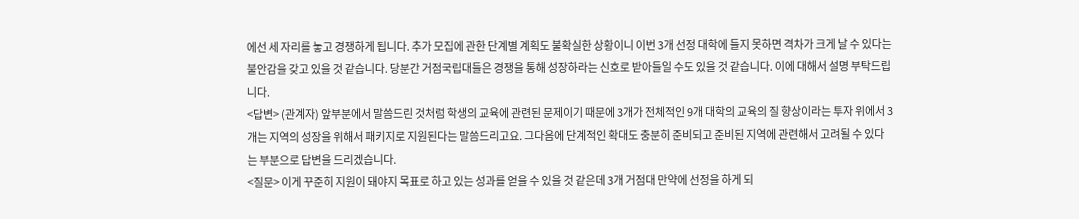에선 세 자리를 놓고 경쟁하게 됩니다. 추가 모집에 관한 단계별 계획도 불확실한 상황이니 이번 3개 선정 대학에 들지 못하면 격차가 크게 날 수 있다는 불안감을 갖고 있을 것 같습니다. 당분간 거점국립대들은 경쟁을 통해 성장하라는 신호로 받아들일 수도 있을 것 같습니다. 이에 대해서 설명 부탁드립니다.
<답변> (관계자) 앞부분에서 말씀드린 것처럼 학생의 교육에 관련된 문제이기 때문에 3개가 전체적인 9개 대학의 교육의 질 향상이라는 투자 위에서 3개는 지역의 성장을 위해서 패키지로 지원된다는 말씀드리고요. 그다음에 단계적인 확대도 충분히 준비되고 준비된 지역에 관련해서 고려될 수 있다는 부분으로 답변을 드리겠습니다.
<질문> 이게 꾸준히 지원이 돼야지 목표로 하고 있는 성과를 얻을 수 있을 것 같은데 3개 거점대 만약에 선정을 하게 되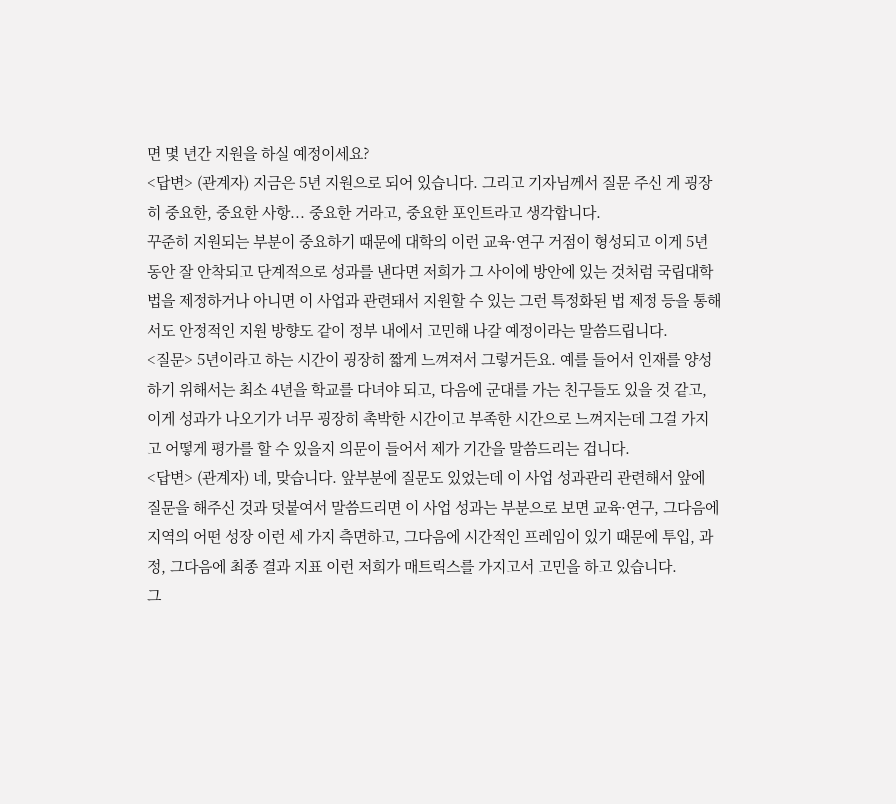면 몇 년간 지원을 하실 예정이세요?
<답변> (관계자) 지금은 5년 지원으로 되어 있습니다. 그리고 기자님께서 질문 주신 게 굉장히 중요한, 중요한 사항... 중요한 거라고, 중요한 포인트라고 생각합니다.
꾸준히 지원되는 부분이 중요하기 때문에 대학의 이런 교육·연구 거점이 형성되고 이게 5년 동안 잘 안착되고 단계적으로 성과를 낸다면 저희가 그 사이에 방안에 있는 것처럼 국립대학법을 제정하거나 아니면 이 사업과 관련돼서 지원할 수 있는 그런 특정화된 법 제정 등을 통해서도 안정적인 지원 방향도 같이 정부 내에서 고민해 나갈 예정이라는 말씀드립니다.
<질문> 5년이라고 하는 시간이 굉장히 짧게 느껴져서 그렇거든요. 예를 들어서 인재를 양성하기 위해서는 최소 4년을 학교를 다녀야 되고, 다음에 군대를 가는 친구들도 있을 것 같고, 이게 성과가 나오기가 너무 굉장히 촉박한 시간이고 부족한 시간으로 느껴지는데 그걸 가지고 어떻게 평가를 할 수 있을지 의문이 들어서 제가 기간을 말씀드리는 겁니다.
<답변> (관계자) 네, 맞습니다. 앞부분에 질문도 있었는데 이 사업 성과관리 관련해서 앞에 질문을 해주신 것과 덧붙여서 말씀드리면 이 사업 성과는 부분으로 보면 교육·연구, 그다음에 지역의 어떤 성장 이런 세 가지 측면하고, 그다음에 시간적인 프레임이 있기 때문에 투입, 과정, 그다음에 최종 결과 지표 이런 저희가 매트릭스를 가지고서 고민을 하고 있습니다.
그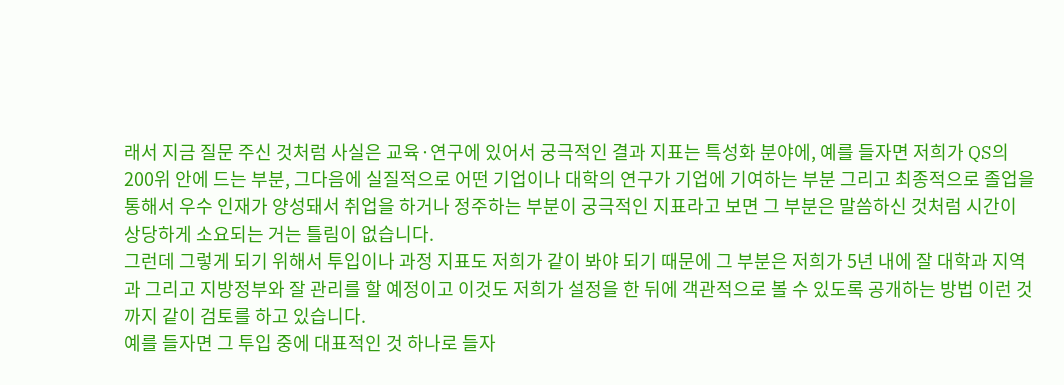래서 지금 질문 주신 것처럼 사실은 교육·연구에 있어서 궁극적인 결과 지표는 특성화 분야에, 예를 들자면 저희가 QS의 200위 안에 드는 부분, 그다음에 실질적으로 어떤 기업이나 대학의 연구가 기업에 기여하는 부분 그리고 최종적으로 졸업을 통해서 우수 인재가 양성돼서 취업을 하거나 정주하는 부분이 궁극적인 지표라고 보면 그 부분은 말씀하신 것처럼 시간이 상당하게 소요되는 거는 틀림이 없습니다.
그런데 그렇게 되기 위해서 투입이나 과정 지표도 저희가 같이 봐야 되기 때문에 그 부분은 저희가 5년 내에 잘 대학과 지역과 그리고 지방정부와 잘 관리를 할 예정이고 이것도 저희가 설정을 한 뒤에 객관적으로 볼 수 있도록 공개하는 방법 이런 것까지 같이 검토를 하고 있습니다.
예를 들자면 그 투입 중에 대표적인 것 하나로 들자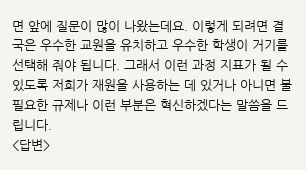면 앞에 질문이 많이 나왔는데요. 이렇게 되려면 결국은 우수한 교원을 유치하고 우수한 학생이 거기를 선택해 줘야 됩니다. 그래서 이런 과정 지표가 될 수 있도록 저희가 재원을 사용하는 데 있거나 아니면 불필요한 규제나 이런 부분은 혁신하겠다는 말씀을 드립니다.
<답변>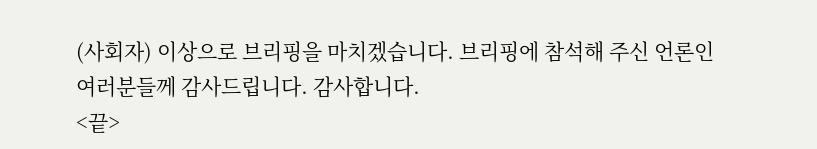(사회자) 이상으로 브리핑을 마치겠습니다. 브리핑에 참석해 주신 언론인 여러분들께 감사드립니다. 감사합니다.
<끝>